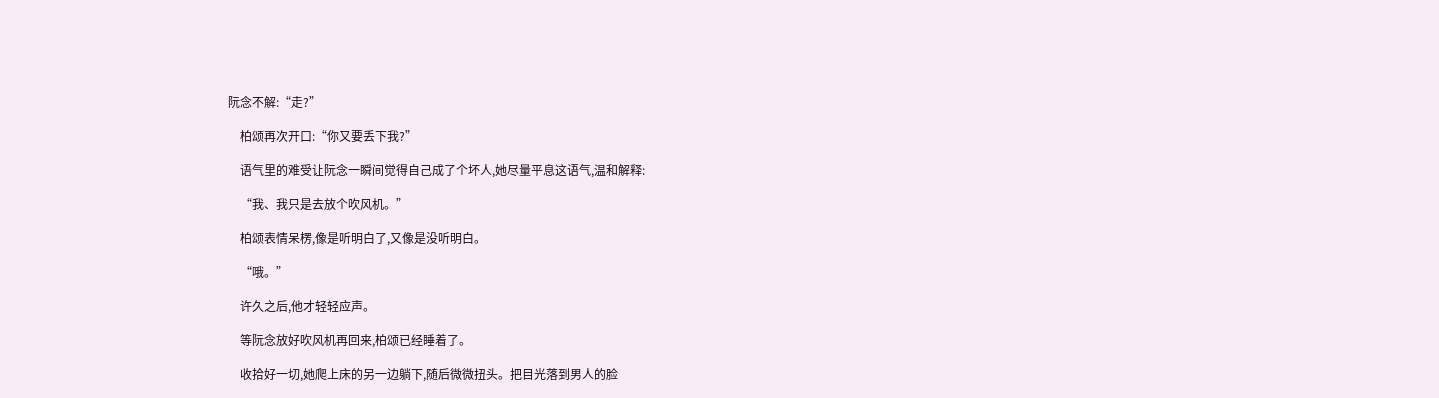阮念不解:“走?”

    柏颂再次开口:“你又要丢下我?”

    语气里的难受让阮念一瞬间觉得自己成了个坏人,她尽量平息这语气,温和解释:

    “我、我只是去放个吹风机。”

    柏颂表情呆楞,像是听明白了,又像是没听明白。

    “哦。”

    许久之后,他才轻轻应声。

    等阮念放好吹风机再回来,柏颂已经睡着了。

    收拾好一切,她爬上床的另一边躺下,随后微微扭头。把目光落到男人的脸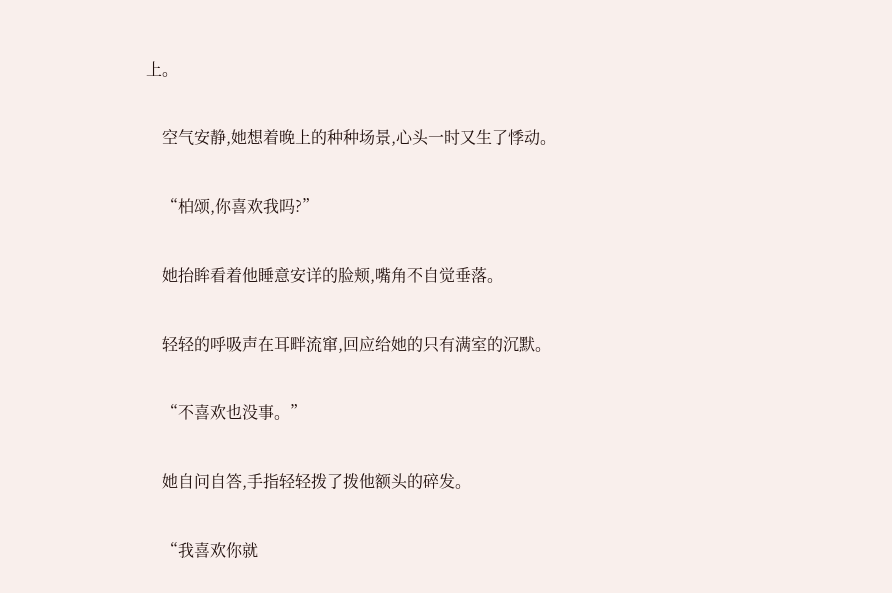上。

    空气安静,她想着晚上的种种场景,心头一时又生了悸动。

    “柏颂,你喜欢我吗?”

    她抬眸看着他睡意安详的脸颊,嘴角不自觉垂落。

    轻轻的呼吸声在耳畔流窜,回应给她的只有满室的沉默。

    “不喜欢也没事。”

    她自问自答,手指轻轻拨了拨他额头的碎发。

    “我喜欢你就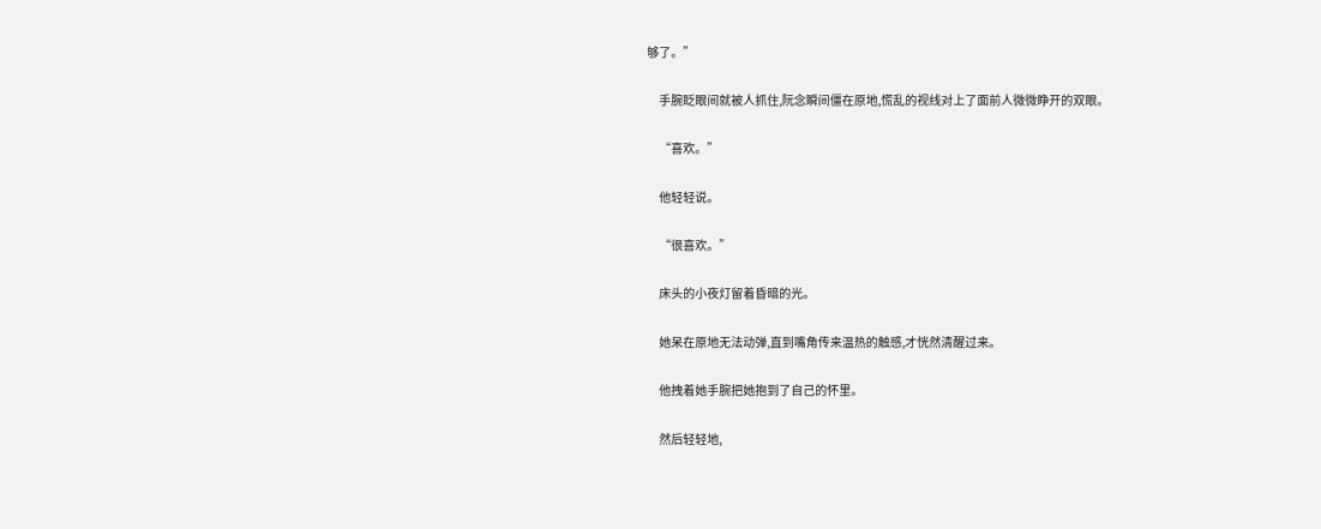够了。”

    手腕眨眼间就被人抓住,阮念瞬间僵在原地,慌乱的视线对上了面前人微微睁开的双眼。

    “喜欢。”

    他轻轻说。

    “很喜欢。”

    床头的小夜灯留着昏暗的光。

    她呆在原地无法动弹,直到嘴角传来温热的触感,才恍然清醒过来。

    他拽着她手腕把她抱到了自己的怀里。

    然后轻轻地,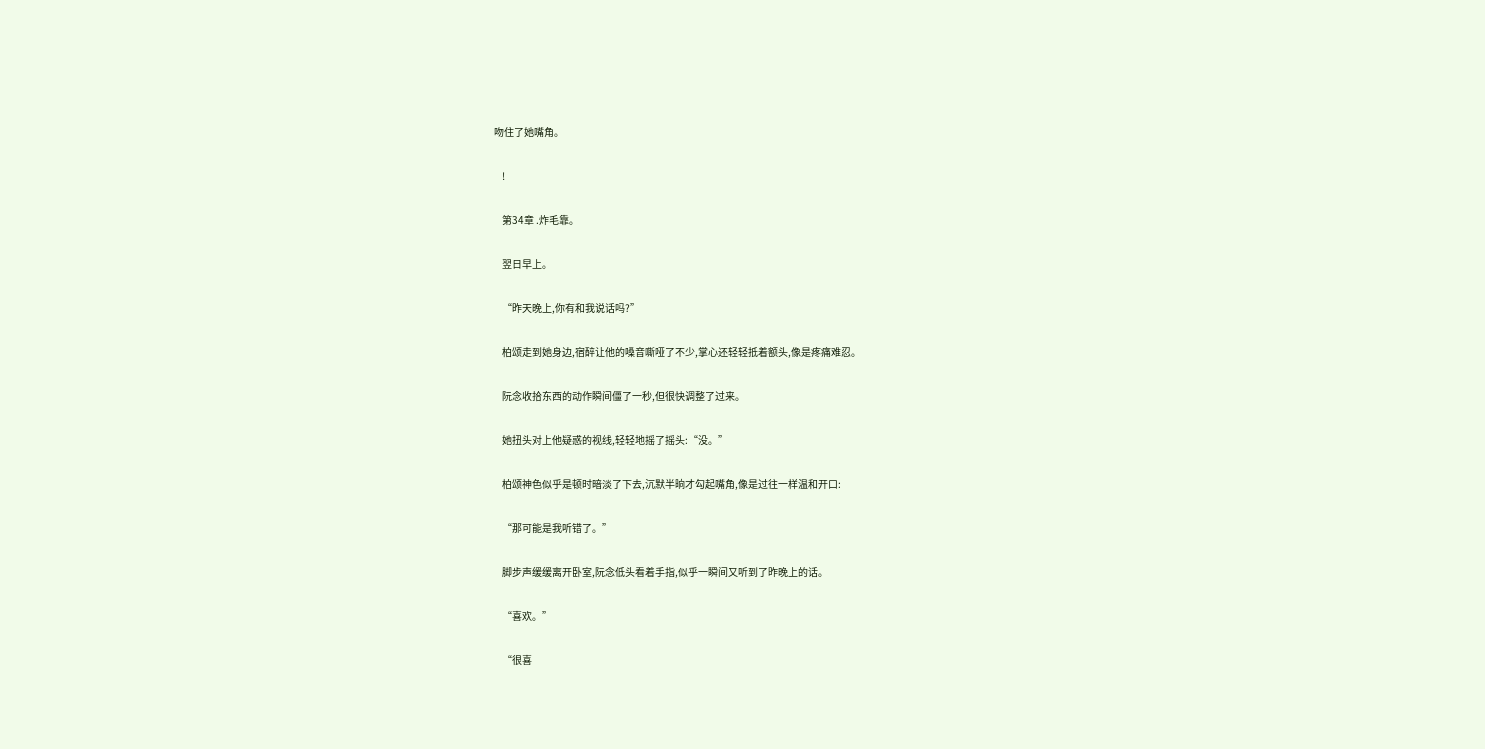吻住了她嘴角。

    !

    第34章 .炸毛靠。

    翌日早上。

    “昨天晚上,你有和我说话吗?”

    柏颂走到她身边,宿醉让他的嗓音嘶哑了不少,掌心还轻轻抵着额头,像是疼痛难忍。

    阮念收拾东西的动作瞬间僵了一秒,但很快调整了过来。

    她扭头对上他疑惑的视线,轻轻地摇了摇头:“没。”

    柏颂神色似乎是顿时暗淡了下去,沉默半晌才勾起嘴角,像是过往一样温和开口:

    “那可能是我听错了。”

    脚步声缓缓离开卧室,阮念低头看着手指,似乎一瞬间又听到了昨晚上的话。

    “喜欢。”

    “很喜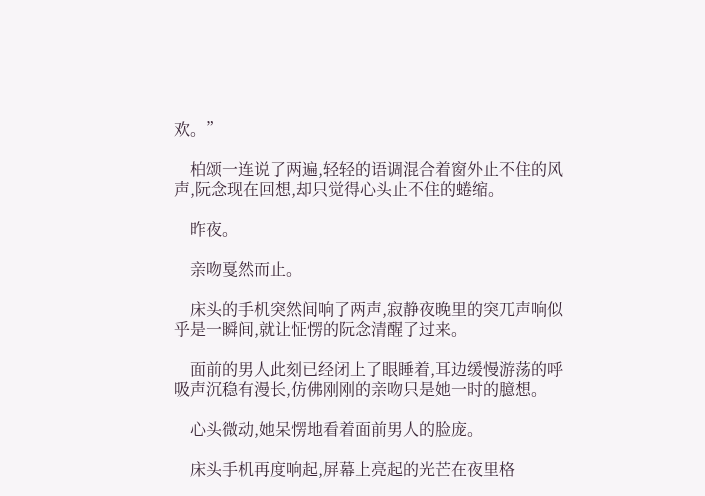欢。”

    柏颂一连说了两遍,轻轻的语调混合着窗外止不住的风声,阮念现在回想,却只觉得心头止不住的蜷缩。

    昨夜。

    亲吻戛然而止。

    床头的手机突然间响了两声,寂静夜晚里的突兀声响似乎是一瞬间,就让怔愣的阮念清醒了过来。

    面前的男人此刻已经闭上了眼睡着,耳边缓慢游荡的呼吸声沉稳有漫长,仿佛刚刚的亲吻只是她一时的臆想。

    心头微动,她呆愣地看着面前男人的脸庞。

    床头手机再度响起,屏幕上亮起的光芒在夜里格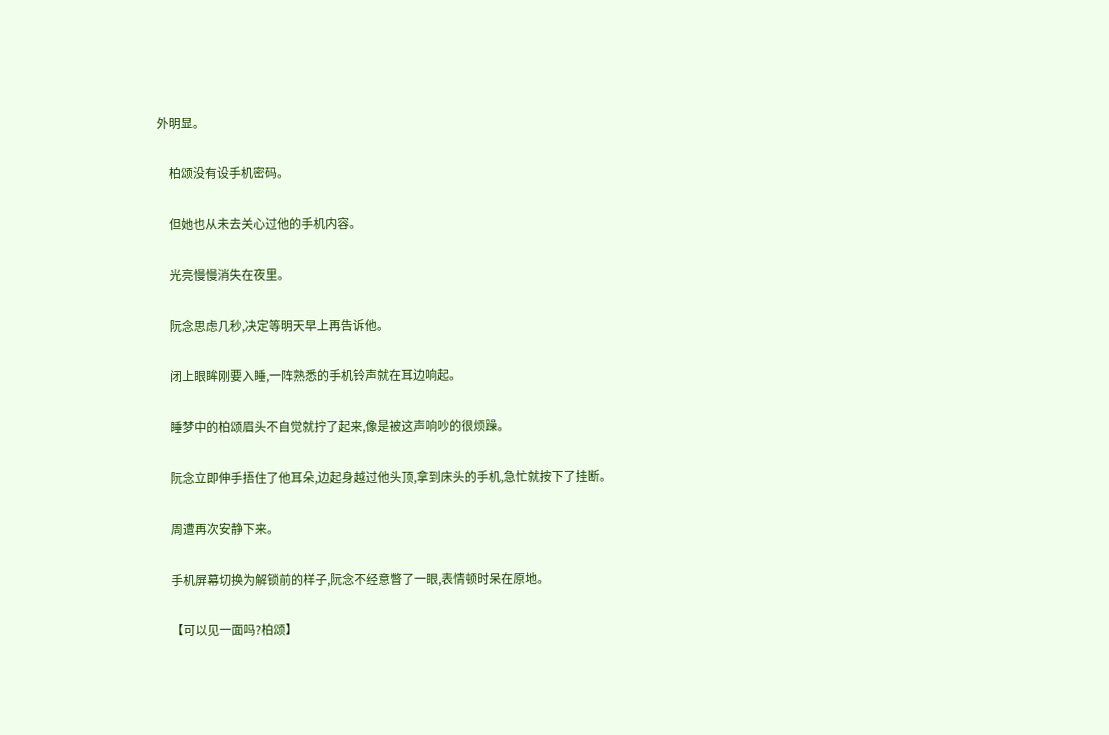外明显。

    柏颂没有设手机密码。

    但她也从未去关心过他的手机内容。

    光亮慢慢消失在夜里。

    阮念思虑几秒,决定等明天早上再告诉他。

    闭上眼眸刚要入睡,一阵熟悉的手机铃声就在耳边响起。

    睡梦中的柏颂眉头不自觉就拧了起来,像是被这声响吵的很烦躁。

    阮念立即伸手捂住了他耳朵,边起身越过他头顶,拿到床头的手机,急忙就按下了挂断。

    周遭再次安静下来。

    手机屏幕切换为解锁前的样子,阮念不经意瞥了一眼,表情顿时呆在原地。

    【可以见一面吗?柏颂】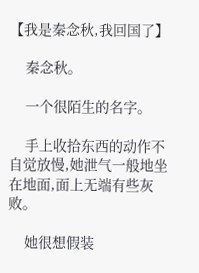【我是秦念秋,我回国了】

    秦念秋。

    一个很陌生的名字。

    手上收拾东西的动作不自觉放慢,她泄气一般地坐在地面,面上无端有些灰败。

    她很想假装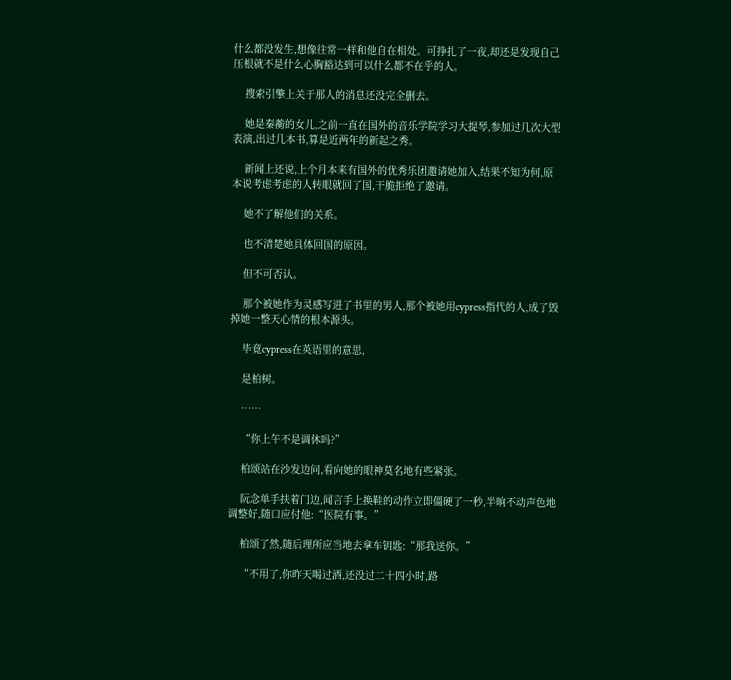什么都没发生,想像往常一样和他自在相处。可挣扎了一夜,却还是发现自己压根就不是什么心胸豁达到可以什么都不在乎的人。

    搜索引擎上关于那人的消息还没完全删去。

    她是秦蘅的女儿,之前一直在国外的音乐学院学习大提琴,参加过几次大型表演,出过几本书,算是近两年的新起之秀。

    新闻上还说,上个月本来有国外的优秀乐团邀请她加入,结果不知为何,原本说考虑考虑的人转眼就回了国,干脆拒绝了邀请。

    她不了解他们的关系。

    也不清楚她具体回国的原因。

    但不可否认。

    那个被她作为灵感写进了书里的男人,那个被她用cypress指代的人,成了毁掉她一整天心情的根本源头。

    毕竟cypress在英语里的意思,

    是柏树。

    ……

    “你上午不是调休吗?”

    柏颂站在沙发边问,看向她的眼神莫名地有些紧张。

    阮念单手扶着门边,闻言手上换鞋的动作立即僵硬了一秒,半晌不动声色地调整好,随口应付他:“医院有事。”

    柏颂了然,随后理所应当地去拿车钥匙:“那我送你。”

    “不用了,你昨天喝过酒,还没过二十四小时,路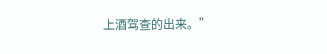上酒驾查的出来。”